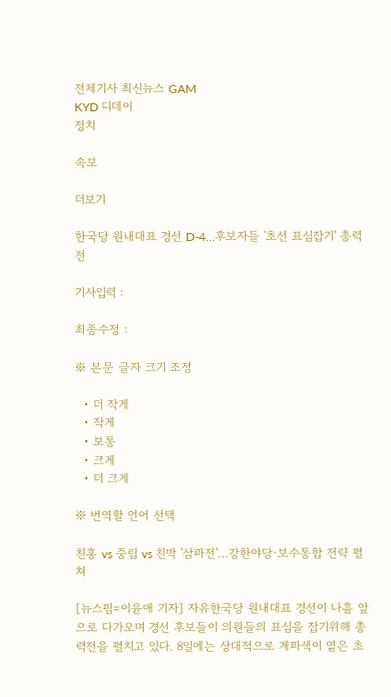전체기사 최신뉴스 GAM
KYD 디데이
정치

속보

더보기

한국당 원내대표 경선 D-4…후보자들 '초선 표심잡기' 총력전

기사입력 :

최종수정 :

※ 본문 글자 크기 조정

  • 더 작게
  • 작게
  • 보통
  • 크게
  • 더 크게

※ 번역할 언어 선택

친홍 vs 중립 vs 친박 '삼파전'…강한야당·보수통합 전략 펼쳐

[뉴스핌=이윤애 기자] 자유한국당 원내대표 경선이 나흘 앞으로 다가오며 경선 후보들이 의원들의 표심을 잡기위해 총력전을 펼치고 있다. 8일에는 상대적으로 계파색이 옅은 초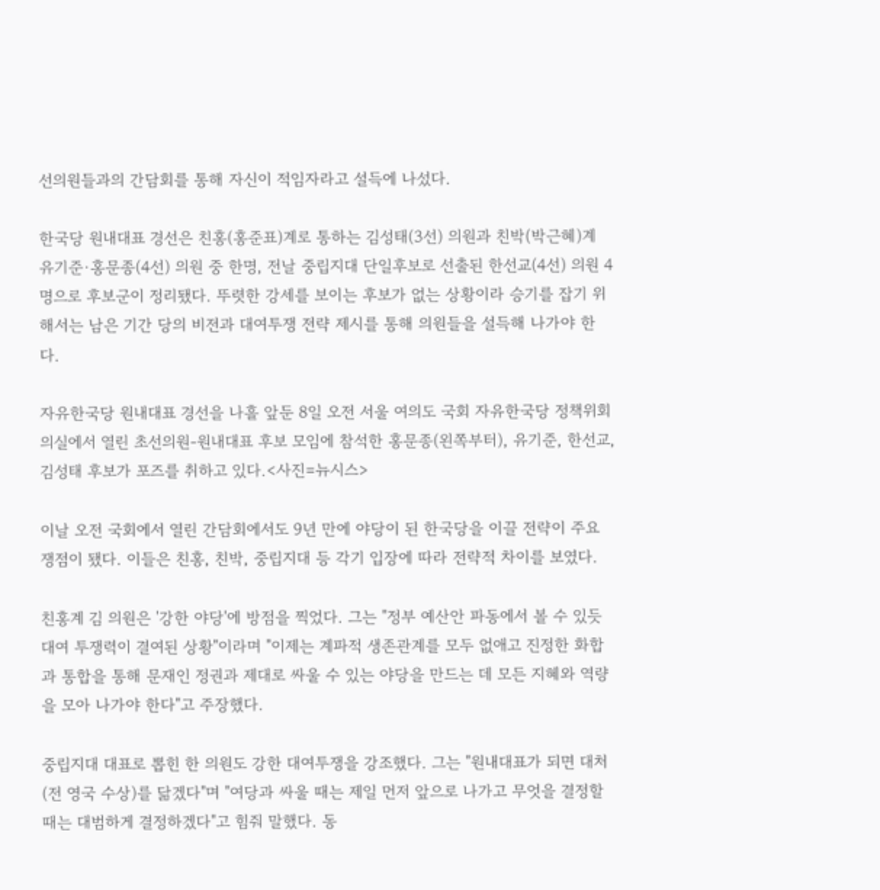선의원들과의 간담회를 통해 자신이 적임자라고 설득에 나섰다.

한국당 원내대표 경선은 친홍(홍준표)계로 통하는 김성태(3선) 의원과 친박(박근혜)계 유기준·홍문종(4선) 의원 중 한명, 전날 중립지대 단일후보로 선출된 한선교(4선) 의원 4명으로 후보군이 정리됐다. 뚜렷한 강세를 보이는 후보가 없는 상황이라 승기를 잡기 위해서는 남은 기간 당의 비전과 대여투쟁 전략 제시를 통해 의원들을 설득해 나가야 한다.

자유한국당 원내대표 경선을 나흘 앞둔 8일 오전 서울 여의도 국회 자유한국당 정책위회의실에서 열린 초선의원-원내대표 후보 모임에 참석한 홍문종(왼쪽부터), 유기준, 한선교, 김성태 후보가 포즈를 취하고 있다.<사진=뉴시스>

이날 오전 국회에서 열린 간담회에서도 9년 만에 야당이 된 한국당을 이끌 전략이 주요 쟁점이 됐다. 이들은 친홍, 친박, 중립지대 등 각기 입장에 따라 전략적 차이를 보였다.

친홍계 김 의원은 '강한 야당'에 방점을 찍었다. 그는 "정부 예산안 파동에서 볼 수 있듯 대여 투쟁력이 결여된 상황"이라며 "이제는 계파적 생존관계를 모두 없애고 진정한 화합과 통합을 통해 문재인 정권과 제대로 싸울 수 있는 야당을 만드는 데 모든 지혜와 역량을 모아 나가야 한다"고 주장했다.

중립지대 대표로 뽑힌 한 의원도 강한 대여투쟁을 강조했다. 그는 "원내대표가 되면 대처(전 영국 수상)를 닮겠다"며 "여당과 싸울 때는 제일 먼저 앞으로 나가고 무엇을 결정할 때는 대범하게 결정하겠다"고 힘줘 말했다. 동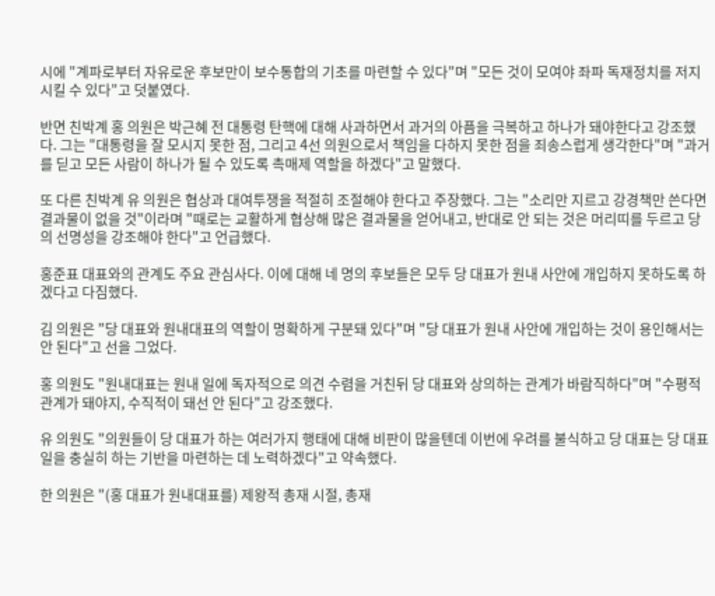시에 "계파로부터 자유로운 후보만이 보수통합의 기초를 마련할 수 있다"며 "모든 것이 모여야 좌파 독재정치를 저지시킬 수 있다"고 덧붙였다.

반면 친박계 홍 의원은 박근혜 전 대통령 탄핵에 대해 사과하면서 과거의 아픔을 극복하고 하나가 돼야한다고 강조했다. 그는 "대통령을 잘 모시지 못한 점, 그리고 4선 의원으로서 책임을 다하지 못한 점을 죄송스럽게 생각한다"며 "과거를 딛고 모든 사람이 하나가 될 수 있도록 촉매제 역할을 하겠다"고 말했다.

또 다른 친박계 유 의원은 협상과 대여투쟁을 적절히 조절해야 한다고 주장했다. 그는 "소리만 지르고 강경책만 쓴다면 결과물이 없을 것"이라며 "때로는 교활하게 협상해 많은 결과물을 얻어내고, 반대로 안 되는 것은 머리띠를 두르고 당의 선명성을 강조해야 한다"고 언급했다.

홍준표 대표와의 관계도 주요 관심사다. 이에 대해 네 명의 후보들은 모두 당 대표가 원내 사안에 개입하지 못하도록 하겠다고 다짐했다.

김 의원은 "당 대표와 원내대표의 역할이 명확하게 구분돼 있다"며 "당 대표가 원내 사안에 개입하는 것이 용인해서는 안 된다"고 선을 그었다.

홍 의원도 "원내대표는 원내 일에 독자적으로 의견 수렴을 거친뒤 당 대표와 상의하는 관계가 바람직하다"며 "수평적 관계가 돼야지, 수직적이 돼선 안 된다"고 강조했다.

유 의원도 "의원들이 당 대표가 하는 여러가지 행태에 대해 비판이 많을텐데 이번에 우려를 불식하고 당 대표는 당 대표 일을 충실히 하는 기반을 마련하는 데 노력하겠다"고 약속했다.

한 의원은 "(홍 대표가 원내대표를) 제왕적 총재 시절, 총재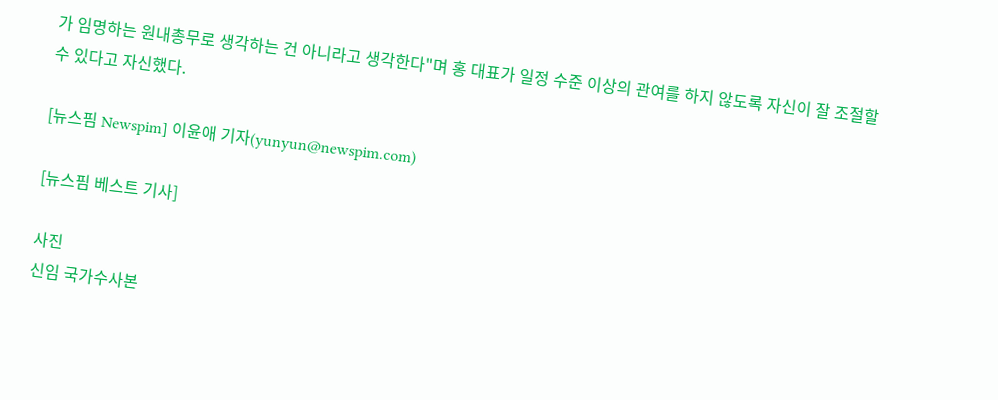가 임명하는 원내총무로 생각하는 건 아니라고 생각한다"며 홍 대표가 일정 수준 이상의 관여를 하지 않도록 자신이 잘 조절할 수 있다고 자신했다.

[뉴스핌 Newspim] 이윤애 기자(yunyun@newspim.com)

[뉴스핌 베스트 기사]

사진
신임 국가수사본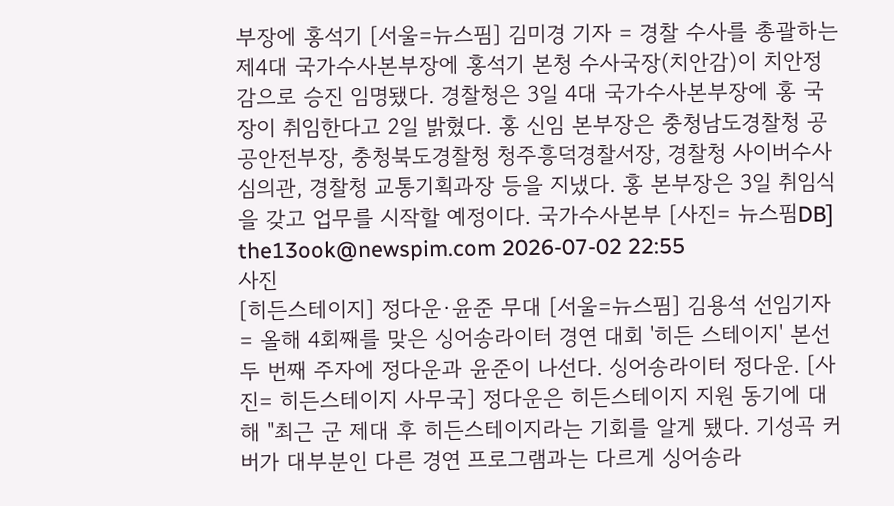부장에 홍석기 [서울=뉴스핌] 김미경 기자 = 경찰 수사를 총괄하는 제4대 국가수사본부장에 홍석기 본청 수사국장(치안감)이 치안정감으로 승진 임명됐다. 경찰청은 3일 4대 국가수사본부장에 홍 국장이 취임한다고 2일 밝혔다. 홍 신임 본부장은 충청남도경찰청 공공안전부장, 충청북도경찰청 청주흥덕경찰서장, 경찰청 사이버수사심의관, 경찰청 교통기획과장 등을 지냈다. 홍 본부장은 3일 취임식을 갖고 업무를 시작할 예정이다. 국가수사본부 [사진= 뉴스핌DB] the13ook@newspim.com 2026-07-02 22:55
사진
[히든스테이지] 정다운·윤준 무대 [서울=뉴스핌] 김용석 선임기자 = 올해 4회째를 맞은 싱어송라이터 경연 대회 '히든 스테이지' 본선 두 번째 주자에 정다운과 윤준이 나선다. 싱어송라이터 정다운. [사진= 히든스테이지 사무국] 정다운은 히든스테이지 지원 동기에 대해 "최근 군 제대 후 히든스테이지라는 기회를 알게 됐다. 기성곡 커버가 대부분인 다른 경연 프로그램과는 다르게 싱어송라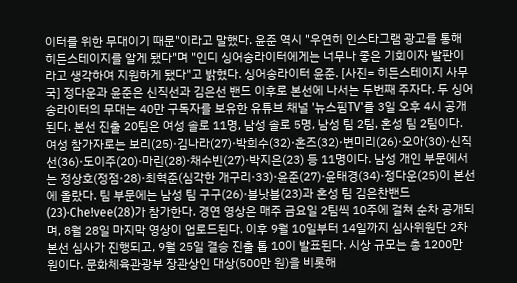이터를 위한 무대이기 때문"이라고 말했다. 윤준 역시 "우연히 인스타그램 광고를 통해 히든스테이지를 알게 됐다"며 "인디 싱어송라이터에게는 너무나 좋은 기회이자 발판이라고 생각하여 지원하게 됐다"고 밝혔다. 싱어송라이터 윤준. [사진= 히든스테이지 사무국] 정다운과 윤준은 신직선과 김은선 밴드 이후로 본선에 나서는 두번째 주자다. 두 싱어송라이터의 무대는 40만 구독자를 보유한 유튜브 채널 '뉴스핌TV'를 3일 오후 4시 공개된다. 본선 진출 20팀은 여성 솔로 11명, 남성 솔로 5명, 남성 팀 2팀, 혼성 팀 2팀이다. 여성 참가자로는 보리(25)·김나라(27)·박희수(32)·혼즈(32)·변미리(26)·오아(30)·신직선(36)·도이주(20)·마린(28)·채수빈(27)·박지은(23) 등 11명이다. 남성 개인 부문에서는 정상호(정점·28)·최혁준(심각한 개구리·33)·윤준(27)·윤태경(34)·정다운(25)이 본선에 올랐다. 팀 부문에는 남성 팀 구구(26)·블낫블(23)과 혼성 팀 김은찬밴드(23)·Che!vee(28)가 참가한다. 경연 영상은 매주 금요일 2팀씩 10주에 걸쳐 순차 공개되며, 8월 28일 마지막 영상이 업로드된다. 이후 9월 10일부터 14일까지 심사위원단 2차 본선 심사가 진행되고, 9월 25일 결승 진출 톱 10이 발표된다. 시상 규모는 총 1200만 원이다. 문화체육관광부 장관상인 대상(500만 원)을 비롯해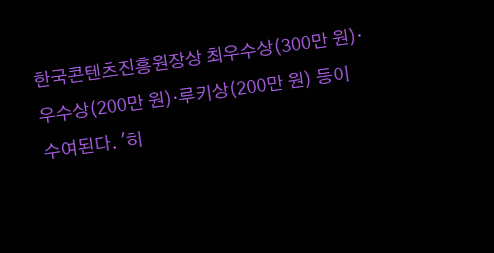한국콘텐츠진흥원장상 최우수상(300만 원)·우수상(200만 원)·루키상(200만 원) 등이 수여된다. '히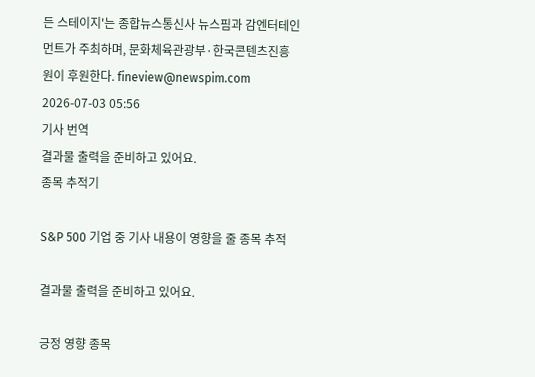든 스테이지'는 종합뉴스통신사 뉴스핌과 감엔터테인먼트가 주최하며, 문화체육관광부·한국콘텐츠진흥원이 후원한다. fineview@newspim.com 2026-07-03 05:56
기사 번역
결과물 출력을 준비하고 있어요.
종목 추적기

S&P 500 기업 중 기사 내용이 영향을 줄 종목 추적

결과물 출력을 준비하고 있어요.

긍정 영향 종목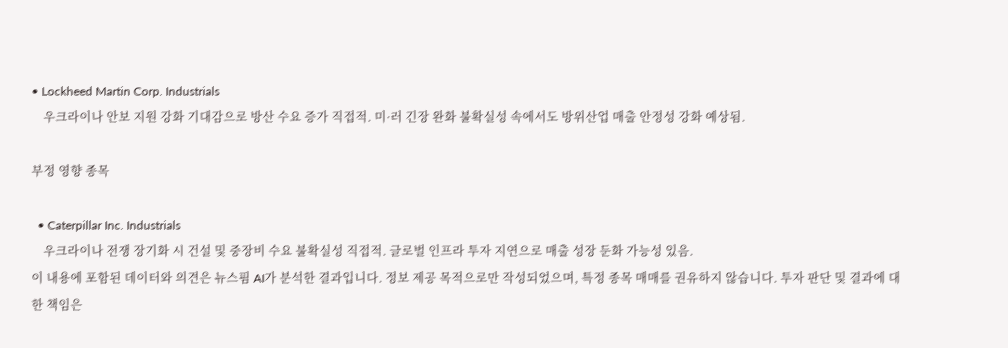• Lockheed Martin Corp. Industrials
    우크라이나 안보 지원 강화 기대감으로 방산 수요 증가 직접적. 미·러 긴장 완화 불확실성 속에서도 방위산업 매출 안정성 강화 예상됨.

부정 영향 종목

  • Caterpillar Inc. Industrials
    우크라이나 전쟁 장기화 시 건설 및 중장비 수요 불확실성 직접적. 글로벌 인프라 투자 지연으로 매출 성장 둔화 가능성 있음.
이 내용에 포함된 데이터와 의견은 뉴스핌 AI가 분석한 결과입니다. 정보 제공 목적으로만 작성되었으며, 특정 종목 매매를 권유하지 않습니다. 투자 판단 및 결과에 대한 책임은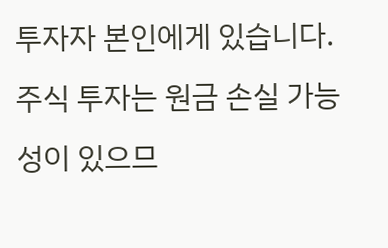투자자 본인에게 있습니다. 주식 투자는 원금 손실 가능성이 있으므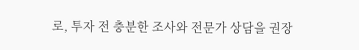로, 투자 전 충분한 조사와 전문가 상담을 권장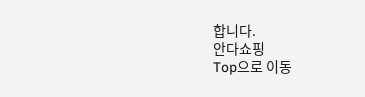합니다.
안다쇼핑
Top으로 이동